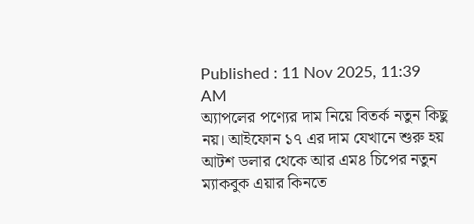Published : 11 Nov 2025, 11:39 AM
অ্যাপলের পণ্যের দাম নিয়ে বিতর্ক নতুন কিছু নয়। আইফোন ১৭ এর দাম যেখানে শুরু হয় আটশ ডলার থেকে আর এম৪ চিপের নতুন ম্যাকবুক এয়ার কিনতে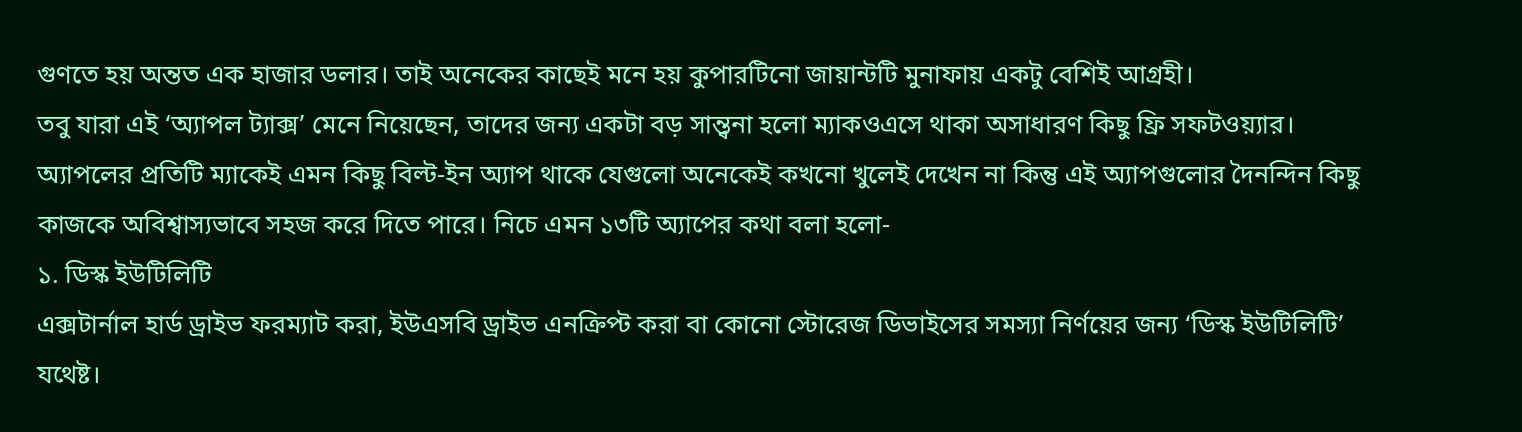গুণতে হয় অন্তত এক হাজার ডলার। তাই অনেকের কাছেই মনে হয় কুপারটিনো জায়ান্টটি মুনাফায় একটু বেশিই আগ্রহী।
তবু যারা এই ‘অ্যাপল ট্যাক্স’ মেনে নিয়েছেন, তাদের জন্য একটা বড় সান্ত্বনা হলো ম্যাকওএসে থাকা অসাধারণ কিছু ফ্রি সফটওয়্যার।
অ্যাপলের প্রতিটি ম্যাকেই এমন কিছু বিল্ট-ইন অ্যাপ থাকে যেগুলো অনেকেই কখনো খুলেই দেখেন না কিন্তু এই অ্যাপগুলোর দৈনন্দিন কিছু কাজকে অবিশ্বাস্যভাবে সহজ করে দিতে পারে। নিচে এমন ১৩টি অ্যাপের কথা বলা হলো-
১. ডিস্ক ইউটিলিটি
এক্সটার্নাল হার্ড ড্রাইভ ফরম্যাট করা, ইউএসবি ড্রাইভ এনক্রিপ্ট করা বা কোনো স্টোরেজ ডিভাইসের সমস্যা নির্ণয়ের জন্য ‘ডিস্ক ইউটিলিটি’ যথেষ্ট।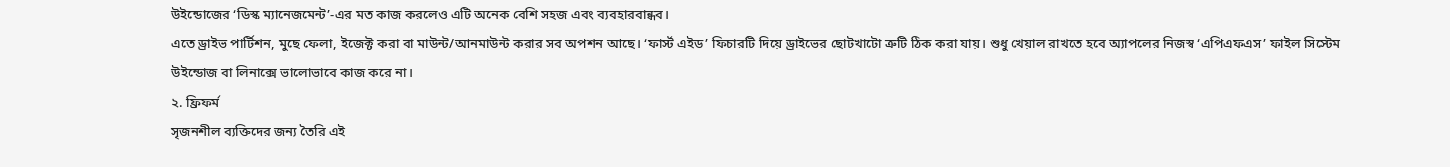উইন্ডোজের ‘ডিস্ক ম্যানেজমেন্ট’-এর মত কাজ করলেও এটি অনেক বেশি সহজ এবং ব্যবহারবান্ধব।
এতে ড্রাইভ পার্টিশন, মুছে ফেলা, ইজেক্ট করা বা মাউন্ট/আনমাউন্ট করার সব অপশন আছে। ‘ফার্স্ট এইড’ ফিচারটি দিয়ে ড্রাইভের ছোটখাটো ত্রুটি ঠিক করা যায়। শুধু খেয়াল রাখতে হবে অ্যাপলের নিজস্ব ‘এপিএফএস’ ফাইল সিস্টেম উইন্ডোজ বা লিনাক্সে ভালোভাবে কাজ করে না।
২. ফ্রিফর্ম
সৃজনশীল ব্যক্তিদের জন্য তৈরি এই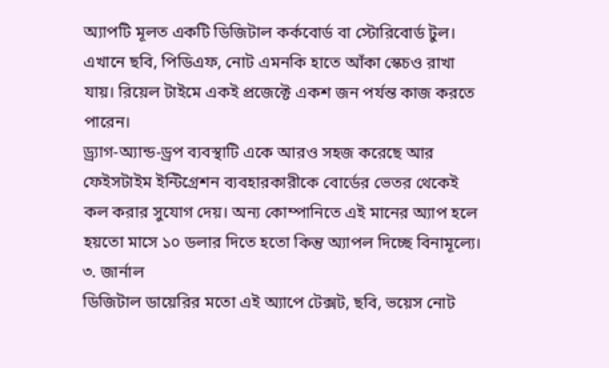অ্যাপটি মূলত একটি ডিজিটাল কর্কবোর্ড বা স্টোরিবোর্ড টুল। এখানে ছবি, পিডিএফ, নোট এমনকি হাতে আঁকা স্কেচও রাখা যায়। রিয়েল টাইমে একই প্রজেক্টে একশ জন পর্যন্ত কাজ করতে পারেন।
ড্র্যাগ-অ্যান্ড-ড্রপ ব্যবস্থাটি একে আরও সহজ করেছে আর ফেইসটাইম ইন্টিগ্রেশন ব্যবহারকারীকে বোর্ডের ভেতর থেকেই কল করার সুযোগ দেয়। অন্য কোম্পানিতে এই মানের অ্যাপ হলে হয়তো মাসে ১০ ডলার দিতে হতো কিন্তু অ্যাপল দিচ্ছে বিনামূল্যে।
৩. জার্নাল
ডিজিটাল ডায়েরির মতো এই অ্যাপে টেক্সট, ছবি, ভয়েস নোট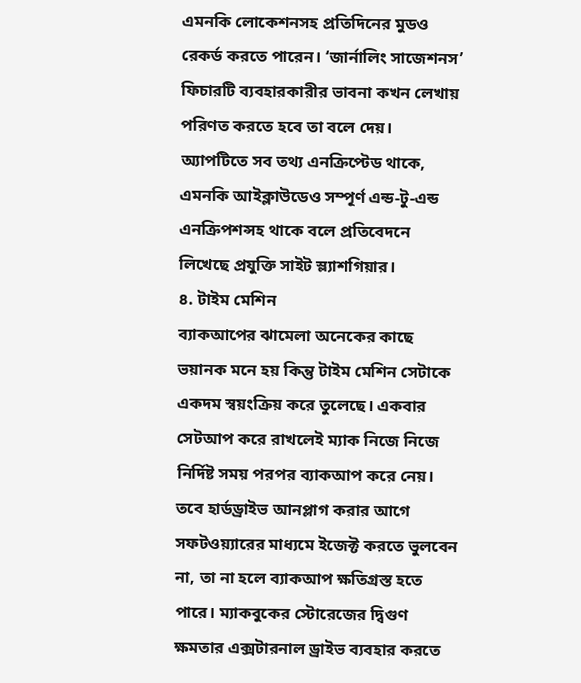এমনকি লোকেশনসহ প্রতিদিনের মুডও রেকর্ড করতে পারেন। ‘জার্নালিং সাজেশনস’ ফিচারটি ব্যবহারকারীর ভাবনা কখন লেখায় পরিণত করতে হবে তা বলে দেয়।
অ্যাপটিতে সব তথ্য এনক্রিপ্টেড থাকে, এমনকি আইক্লাউডেও সম্পূর্ণ এন্ড-টু-এন্ড এনক্রিপশন্সহ থাকে বলে প্রতিবেদনে লিখেছে প্রযুক্তি সাইট স্ল্যাশগিয়ার।
৪. টাইম মেশিন
ব্যাকআপের ঝামেলা অনেকের কাছে ভয়ানক মনে হয় কিন্তু টাইম মেশিন সেটাকে একদম স্বয়ংক্রিয় করে তুলেছে। একবার সেটআপ করে রাখলেই ম্যাক নিজে নিজে নির্দিষ্ট সময় পরপর ব্যাকআপ করে নেয়।
তবে হার্ডড্রাইভ আনপ্লাগ করার আগে সফটওয়্যারের মাধ্যমে ইজেক্ট করতে ভুলবেন না, তা না হলে ব্যাকআপ ক্ষতিগ্রস্ত হতে পারে। ম্যাকবুকের স্টোরেজের দ্বিগুণ ক্ষমতার এক্সটারনাল ড্রাইভ ব্যবহার করতে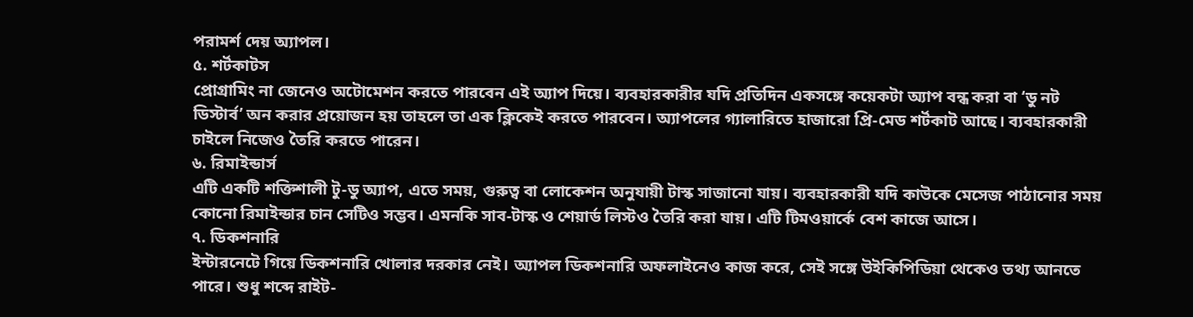পরামর্শ দেয় অ্যাপল।
৫. শর্টকাটস
প্রোগ্রামিং না জেনেও অটোমেশন করতে পারবেন এই অ্যাপ দিয়ে। ব্যবহারকারীর যদি প্রতিদিন একসঙ্গে কয়েকটা অ্যাপ বন্ধ করা বা ‘ডু নট ডিস্টার্ব’ অন করার প্রয়োজন হয় তাহলে তা এক ক্লিকেই করতে পারবেন। অ্যাপলের গ্যালারিতে হাজারো প্রি-মেড শর্টকাট আছে। ব্যবহারকারী চাইলে নিজেও তৈরি করতে পারেন।
৬. রিমাইন্ডার্স
এটি একটি শক্তিশালী টু-ডু অ্যাপ, এতে সময়, গুরুত্ব বা লোকেশন অনুযায়ী টাস্ক সাজানো যায়। ব্যবহারকারী যদি কাউকে মেসেজ পাঠানোর সময় কোনো রিমাইন্ডার চান সেটিও সম্ভব। এমনকি সাব-টাস্ক ও শেয়ার্ড লিস্টও তৈরি করা যায়। এটি টিমওয়ার্কে বেশ কাজে আসে।
৭. ডিকশনারি
ইন্টারনেটে গিয়ে ডিকশনারি খোলার দরকার নেই। অ্যাপল ডিকশনারি অফলাইনেও কাজ করে, সেই সঙ্গে উইকিপিডিয়া থেকেও তথ্য আনতে পারে। শুধু শব্দে রাইট-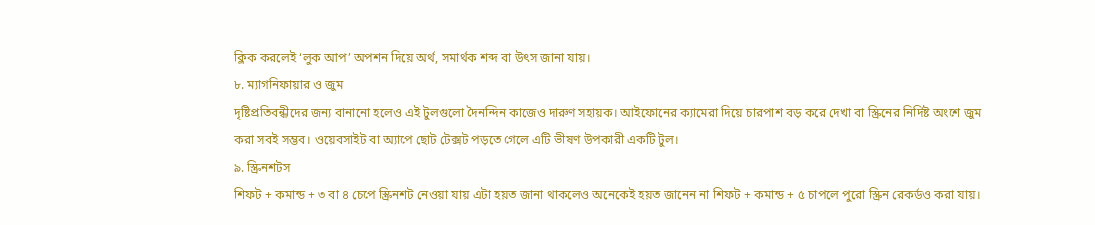ক্লিক করলেই ‘লুক আপ’ অপশন দিয়ে অর্থ, সমার্থক শব্দ বা উৎস জানা যায়।
৮. ম্যাগনিফায়ার ও জুম
দৃষ্টিপ্রতিবন্ধীদের জন্য বানানো হলেও এই টুলগুলো দৈনন্দিন কাজেও দারুণ সহায়ক। আইফোনের ক্যামেরা দিয়ে চারপাশ বড় করে দেখা বা স্ক্রিনের নির্দিষ্ট অংশে জুম করা সবই সম্ভব। ওয়েবসাইট বা অ্যাপে ছোট টেক্সট পড়তে গেলে এটি ভীষণ উপকারী একটি টুল।
৯. স্ক্রিনশটস
শিফট + কমান্ড + ৩ বা ৪ চেপে স্ক্রিনশট নেওয়া যায় এটা হয়ত জানা থাকলেও অনেকেই হয়ত জানেন না শিফট + কমান্ড + ৫ চাপলে পুরো স্ক্রিন রেকর্ডও করা যায়।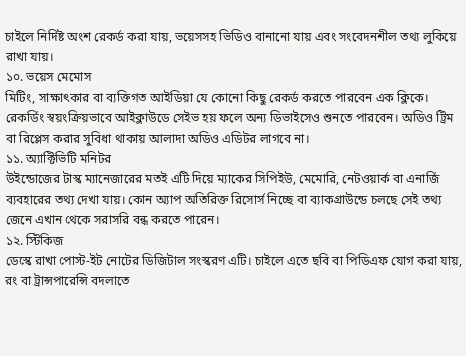চাইলে নির্দিষ্ট অংশ রেকর্ড করা যায়, ভয়েসসহ ভিডিও বানানো যায় এবং সংবেদনশীল তথ্য লুকিয়ে রাখা যায়।
১০. ভয়েস মেমোস
মিটিং, সাক্ষাৎকার বা ব্যক্তিগত আইডিয়া যে কোনো কিছু রেকর্ড করতে পারবেন এক ক্লিকে। রেকর্ডিং স্বয়ংক্রিয়ভাবে আইক্লাউডে সেইভ হয় ফলে অন্য ডিভাইসেও শুনতে পারবেন। অডিও ট্রিম বা রিপ্লেস করার সুবিধা থাকায় আলাদা অডিও এডিটর লাগবে না।
১১. অ্যাক্টিভিটি মনিটর
উইন্ডোজের টাস্ক ম্যানেজারের মতই এটি দিয়ে ম্যাকের সিপিইউ, মেমোরি, নেটওয়ার্ক বা এনার্জি ব্যবহারের তথ্য দেখা যায়। কোন অ্যাপ অতিরিক্ত রিসোর্স নিচ্ছে বা ব্যাকগ্রাউন্ডে চলছে সেই তথ্য জেনে এখান থেকে সরাসরি বন্ধ করতে পারেন।
১২. স্টিকিজ
ডেস্কে রাখা পোস্ট-ইট নোটের ডিজিটাল সংস্করণ এটি। চাইলে এতে ছবি বা পিডিএফ যোগ করা যায়, রং বা ট্রান্সপারেন্সি বদলাতে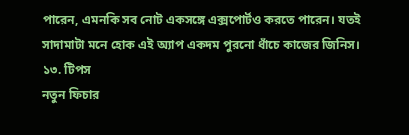পারেন, এমনকি সব নোট একসঙ্গে এক্সপোর্টও করতে পারেন। যতই সাদামাটা মনে হোক এই অ্যাপ একদম পুরনো ধাঁচে কাজের জিনিস।
১৩. টিপস
নতুন ফিচার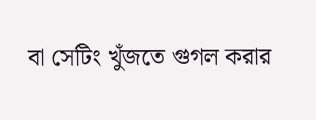বা সেটিং খুঁজতে গুগল করার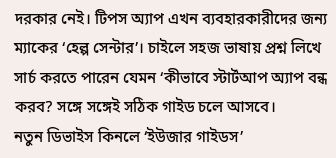দরকার নেই। টিপস অ্যাপ এখন ব্যবহারকারীদের জন্য ম্যাকের ‘হেল্প সেন্টার’। চাইলে সহজ ভাষায় প্রশ্ন লিখে সার্চ করতে পারেন যেমন ‘কীভাবে স্টার্টআপ অ্যাপ বন্ধ করব? সঙ্গে সঙ্গেই সঠিক গাইড চলে আসবে।
নতুন ডিভাইস কিনলে ‘ইউজার গাইডস’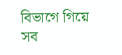বিভাগে গিয়ে সব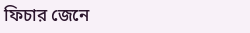ফিচার জেনে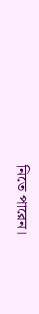নিতে পারেন।